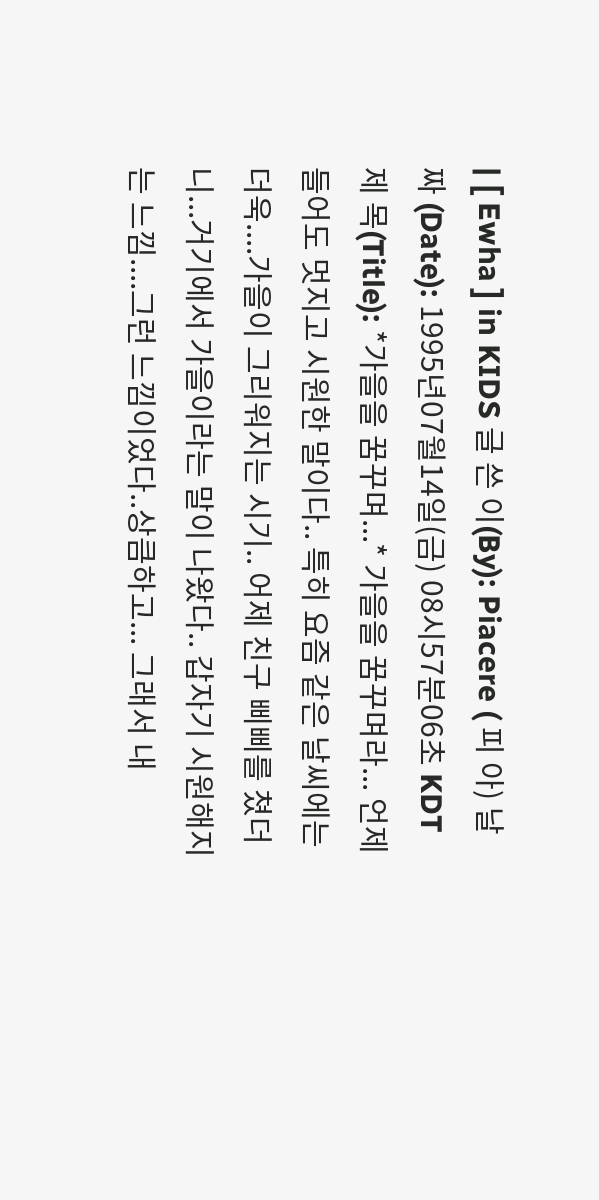| [ Ewha ] in KIDS 글 쓴 이(By): Piacere ( 피 아) 날 짜 (Date): 1995년07월14일(금) 08시57분06초 KDT 제 목(Title): *가을을 꿈꾸며...* 가을을 꿈꾸며라... 언제 들어도 멋지고 시원한 말이다.. 특히 요즘 같은 날씨에는 더욱....가을이 그리워지는 시기.. 어제 친구 삐삐를 쳤더니...거기에서 가을이라는 말이 나왔다.. 갑자기 시원해지는 느낌....그런 느낌이었다..상큼하고... 그래서 내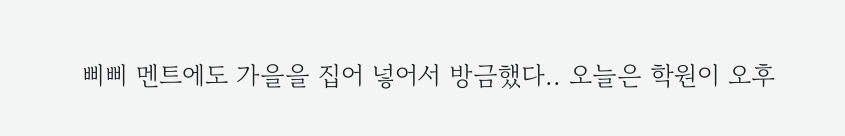삐삐 멘트에도 가을을 집어 넣어서 방금했다.. 오늘은 학원이 오후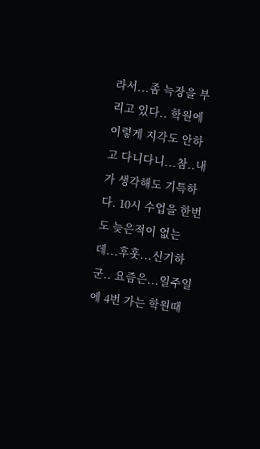라서...좀 늑장을 부리고 있다.. 학원에 이렇게 지각도 안하고 다니다니...참..내가 생각해도 기특하다. 10시 수업을 한번도 늦은적이 없는데...후훗...신기하군.. 요즘은...일주일에 4번 가는 학원때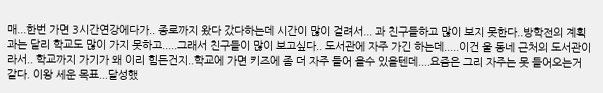매...한번 가면 3시간연강에다가.. 종로까지 왔다 갔다하는데 시간이 많이 걸려서... 과 친구들하고 많이 보지 못한다..방학전의 계획과는 달리 학교도 많이 가지 못하고.....그래서 친구들이 많이 보고싶다.. 도서관에 자주 가긴 하는데.....이건 울 동네 근처의 도서관이라서.. 학교까지 가기가 왜 이리 힘든건지..학교에 가면 키즈에 좀 더 자주 들어 올수 있을텐데....요즘은 그리 자주는 못 들어오는거 같다. 이왕 세운 목표...달성했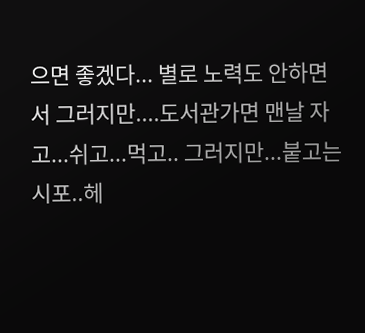으면 좋겠다... 별로 노력도 안하면서 그러지만....도서관가면 맨날 자고...쉬고...먹고.. 그러지만...붙고는 시포..헤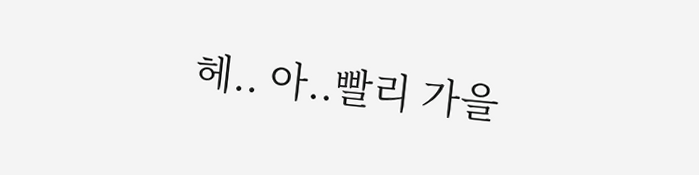헤.. 아..빨리 가을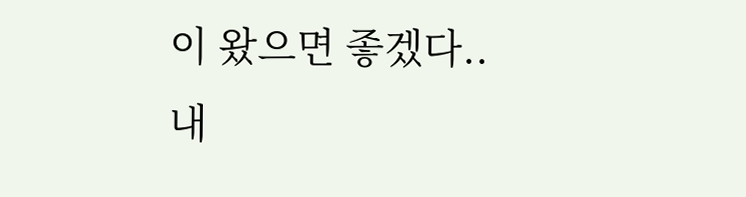이 왔으면 좋겠다.. 내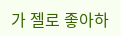가 젤로 좋아하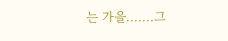는 가을.......그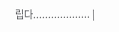립다................... |